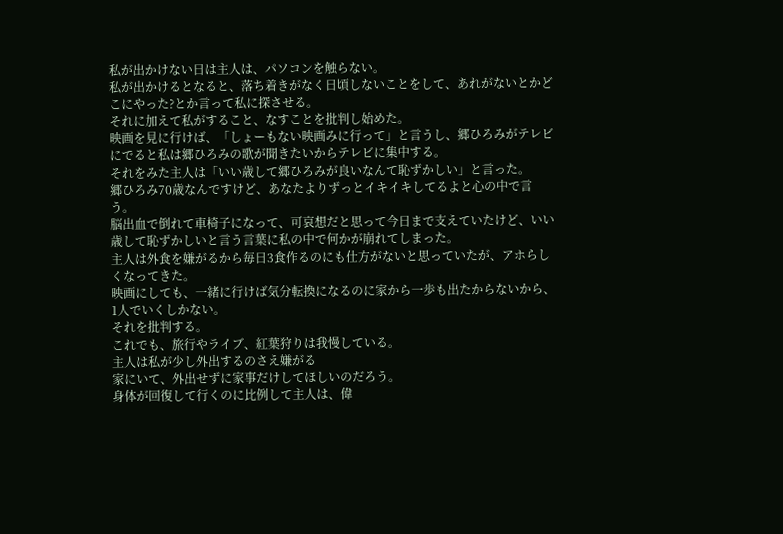私が出かけない日は主人は、パソコンを触らない。
私が出かけるとなると、落ち着きがなく日頃しないことをして、あれがないとかどこにやった?とか言って私に探させる。
それに加えて私がすること、なすことを批判し始めた。
映画を見に行けば、「しょーもない映画みに行って」と言うし、郷ひろみがテレビにでると私は郷ひろみの歌が聞きたいからテレビに集中する。
それをみた主人は「いい歳して郷ひろみが良いなんて恥ずかしい」と言った。
郷ひろみ70歳なんですけど、あなたよりずっとイキイキしてるよと心の中で言う。
脳出血で倒れて車椅子になって、可哀想だと思って今日まで支えていたけど、いい歳して恥ずかしいと言う言葉に私の中で何かが崩れてしまった。
主人は外食を嫌がるから毎日3食作るのにも仕方がないと思っていたが、アホらしくなってきた。
映画にしても、一緒に行けば気分転換になるのに家から一歩も出たからないから、1人でいくしかない。
それを批判する。
これでも、旅行やライブ、紅葉狩りは我慢している。
主人は私が少し外出するのさえ嫌がる
家にいて、外出せずに家事だけしてほしいのだろう。
身体が回復して行くのに比例して主人は、偉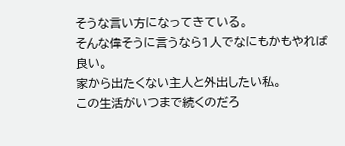そうな言い方になってきている。
そんな偉そうに言うなら1人でなにもかもやれば良い。
家から出たくない主人と外出したい私。
この生活がいつまで続くのだろ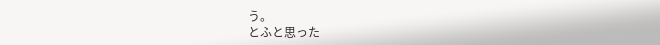う。
とふと思った